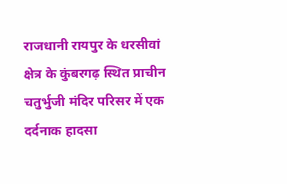राजधानी रायपुर के धरसीवां क्षेत्र के कुंबरगढ़ स्थित प्राचीन चतुर्भुजी मंदिर परिसर में एक दर्दनाक हादसा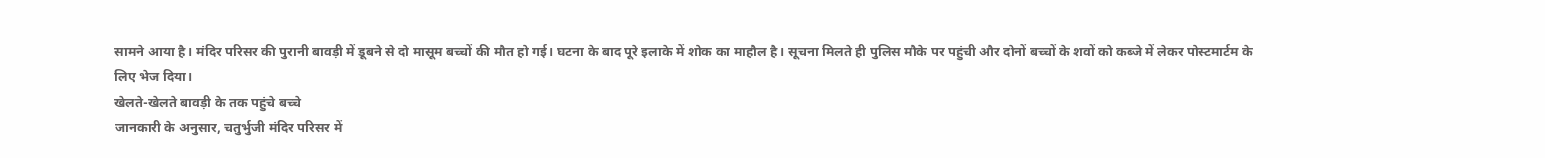सामने आया है। मंदिर परिसर की पुरानी बावड़ी में डूबने से दो मासूम बच्चों की मौत हो गई। घटना के बाद पूरे इलाके में शोक का माहौल है। सूचना मिलते ही पुलिस मौके पर पहुंची और दोनों बच्चों के शवों को कब्जे में लेकर पोस्टमार्टम के लिए भेज दिया।
खेलते-खेलते बावड़ी के तक पहुंचे बच्चे
जानकारी के अनुसार, चतुर्भुजी मंदिर परिसर में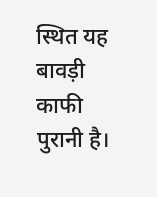स्थित यह बावड़ी काफी पुरानी है।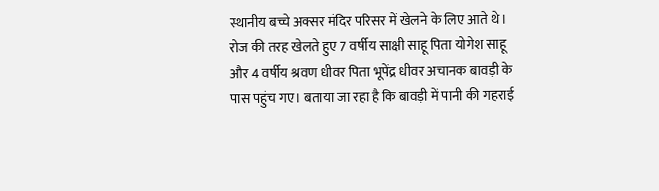स्थानीय बच्चे अक्सर मंदिर परिसर में खेलने के लिए आते थे। रोज की तरह खेलते हुए 7 वर्षीय साक्षी साहू पिता योगेश साहू और 4 वर्षीय श्रवण धीवर पिता भूपेंद्र धीवर अचानक बावड़ी के पास पहुंच गए। बताया जा रहा है कि बावड़ी में पानी की गहराई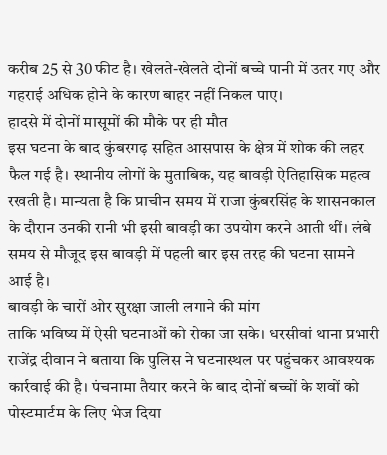करीब 25 से 30 फीट है। खेलते-खेलते दोनों बच्चे पानी में उतर गए और गहराई अधिक होने के कारण बाहर नहीं निकल पाए।
हादसे में दोनों मासूमों की मौके पर ही मौत
इस घटना के बाद कुंबरगढ़ सहित आसपास के क्षेत्र में शोक की लहर फैल गई है। स्थानीय लोगों के मुताबिक, यह बावड़ी ऐतिहासिक महत्व रखती है। मान्यता है कि प्राचीन समय में राजा कुंबरसिंह के शासनकाल के दौरान उनकी रानी भी इसी बावड़ी का उपयोग करने आती थीं। लंबे समय से मौजूद इस बावड़ी में पहली बार इस तरह की घटना सामने आई है।
बावड़ी के चारों ओर सुरक्षा जाली लगाने की मांग
ताकि भविष्य में ऐसी घटनाओं को रोका जा सके। धरसीवां थाना प्रभारी राजेंद्र दीवान ने बताया कि पुलिस ने घटनास्थल पर पहुंचकर आवश्यक कार्रवाई की है। पंचनामा तैयार करने के बाद दोनों बच्चों के शवों को पोस्टमार्टम के लिए भेज दिया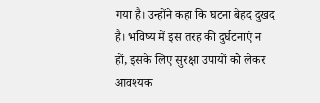गया है। उन्होंने कहा कि घटना बेहद दुखद है। भविष्य में इस तरह की दुर्घटनाएं न हों, इसके लिए सुरक्षा उपायों को लेकर आवश्यक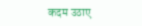कदम उठाए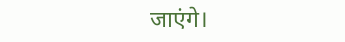जाएंगे।